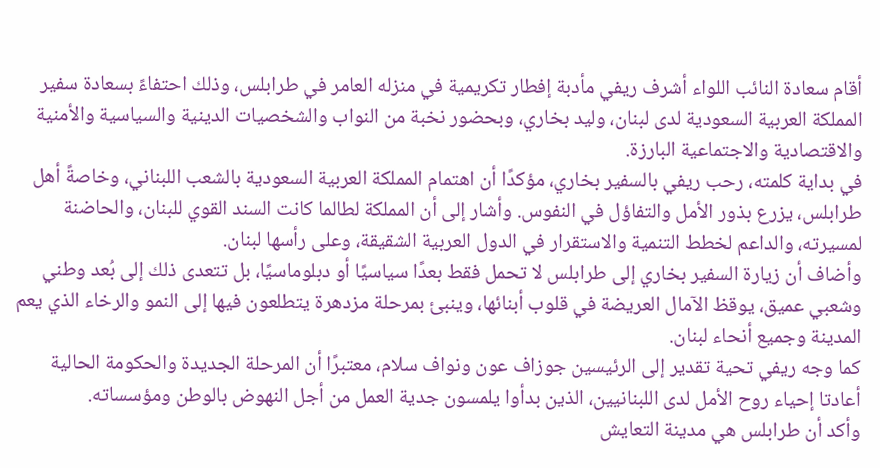أقام سعادة النائب اللواء أشرف ريفي مأدبة إفطار تكريمية في منزله العامر في طرابلس، وذلك احتفاءً بسعادة سفير المملكة العربية السعودية لدى لبنان، وليد بخاري، وبحضور نخبة من النواب والشخصيات الدينية والسياسية والأمنية والاقتصادية والاجتماعية البارزة.
في بداية كلمته، رحب ريفي بالسفير بخاري، مؤكدًا أن اهتمام المملكة العربية السعودية بالشعب اللبناني، وخاصةً أهل طرابلس، يزرع بذور الأمل والتفاؤل في النفوس. وأشار إلى أن المملكة لطالما كانت السند القوي للبنان، والحاضنة لمسيرته، والداعم لخطط التنمية والاستقرار في الدول العربية الشقيقة، وعلى رأسها لبنان.
وأضاف أن زيارة السفير بخاري إلى طرابلس لا تحمل فقط بعدًا سياسيًا أو دبلوماسيًا، بل تتعدى ذلك إلى بُعد وطني وشعبي عميق، يوقظ الآمال العريضة في قلوب أبنائها، وينبئ بمرحلة مزدهرة يتطلعون فيها إلى النمو والرخاء الذي يعم المدينة وجميع أنحاء لبنان.
كما وجه ريفي تحية تقدير إلى الرئيسين جوزاف عون ونواف سلام، معتبرًا أن المرحلة الجديدة والحكومة الحالية أعادتا إحياء روح الأمل لدى اللبنانيين، الذين بدأوا يلمسون جدية العمل من أجل النهوض بالوطن ومؤسساته.
وأكد أن طرابلس هي مدينة التعايش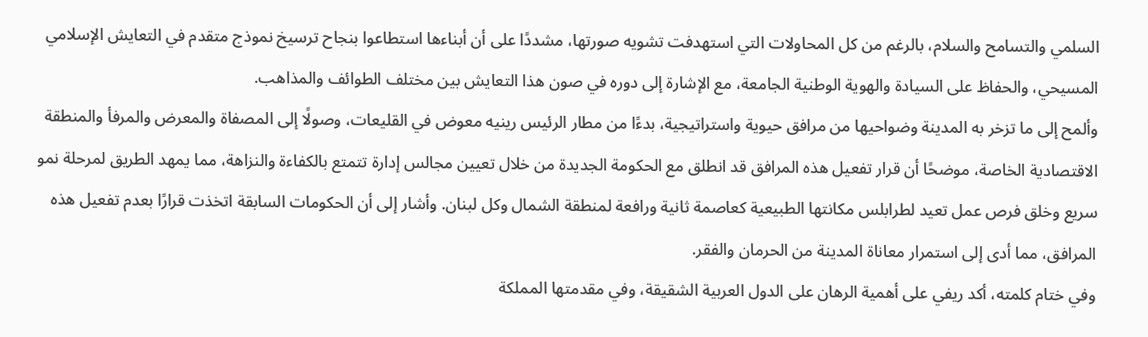السلمي والتسامح والسلام، بالرغم من كل المحاولات التي استهدفت تشويه صورتها، مشددًا على أن أبناءها استطاعوا بنجاح ترسيخ نموذج متقدم في التعايش الإسلامي المسيحي، والحفاظ على السيادة والهوية الوطنية الجامعة، مع الإشارة إلى دوره في صون هذا التعايش بين مختلف الطوائف والمذاهب.
وألمح إلى ما تزخر به المدينة وضواحيها من مرافق حيوية واستراتيجية، بدءًا من مطار الرئيس رينيه معوض في القليعات، وصولًا إلى المصفاة والمعرض والمرفأ والمنطقة الاقتصادية الخاصة، موضحًا أن قرار تفعيل هذه المرافق قد انطلق مع الحكومة الجديدة من خلال تعيين مجالس إدارة تتمتع بالكفاءة والنزاهة، مما يمهد الطريق لمرحلة نمو سريع وخلق فرص عمل تعيد لطرابلس مكانتها الطبيعية كعاصمة ثانية ورافعة لمنطقة الشمال وكل لبنان. وأشار إلى أن الحكومات السابقة اتخذت قرارًا بعدم تفعيل هذه المرافق، مما أدى إلى استمرار معاناة المدينة من الحرمان والفقر.
وفي ختام كلمته، أكد ريفي على أهمية الرهان على الدول العربية الشقيقة، وفي مقدمتها المملكة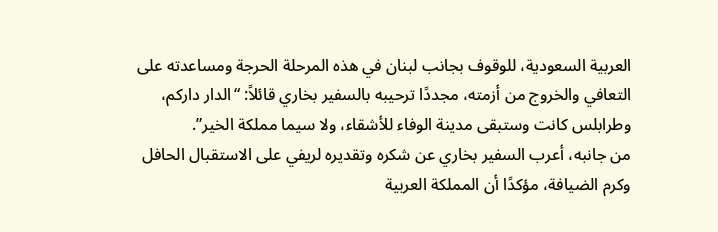العربية السعودية، للوقوف بجانب لبنان في هذه المرحلة الحرجة ومساعدته على التعافي والخروج من أزمته، مجددًا ترحيبه بالسفير بخاري قائلاً: “الدار داركم، وطرابلس كانت وستبقى مدينة الوفاء للأشقاء، ولا سيما مملكة الخير”.
من جانبه، أعرب السفير بخاري عن شكره وتقديره لريفي على الاستقبال الحافل وكرم الضيافة، مؤكدًا أن المملكة العربية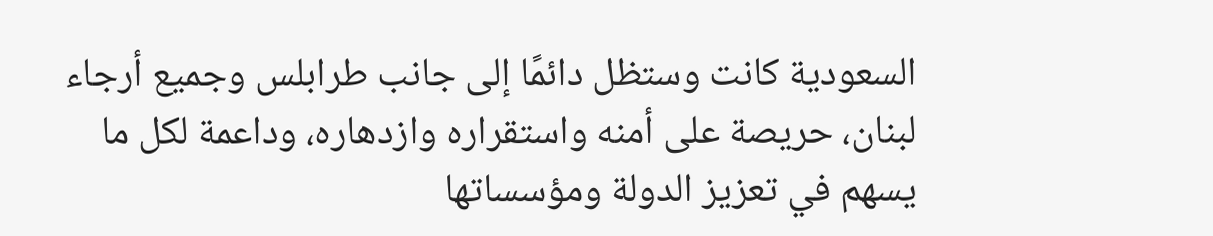السعودية كانت وستظل دائمًا إلى جانب طرابلس وجميع أرجاء لبنان، حريصة على أمنه واستقراره وازدهاره، وداعمة لكل ما يسهم في تعزيز الدولة ومؤسساتها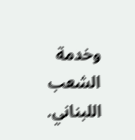وخدمة الشعب اللبناني.